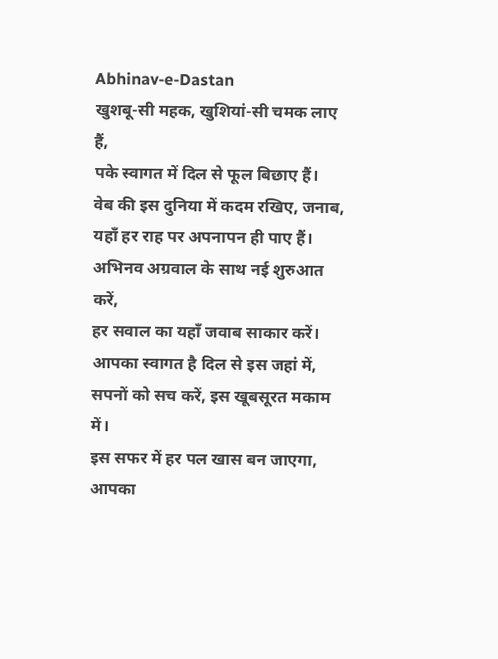Abhinav-e-Dastan
खुशबू-सी महक, खुशियां-सी चमक लाए हैं,
पके स्वागत में दिल से फूल बिछाए हैं।
वेब की इस दुनिया में कदम रखिए, जनाब,
यहाँ हर राह पर अपनापन ही पाए हैं।
अभिनव अग्रवाल के साथ नई शुरुआत करें,
हर सवाल का यहाँ जवाब साकार करें।
आपका स्वागत है दिल से इस जहां में,
सपनों को सच करें, इस खूबसूरत मकाम में।
इस सफर में हर पल खास बन जाएगा,
आपका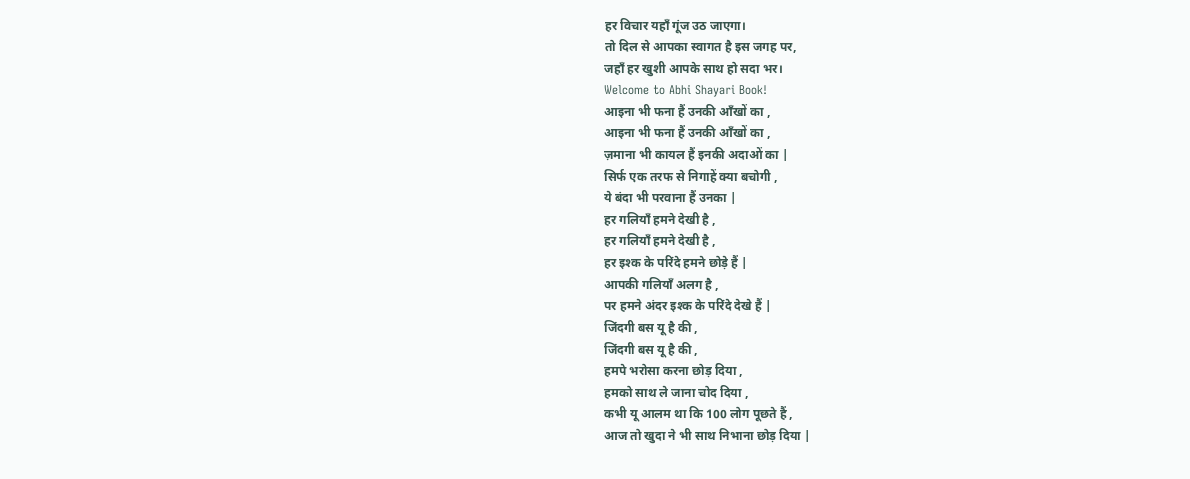हर विचार यहाँ गूंज उठ जाएगा।
तो दिल से आपका स्वागत है इस जगह पर,
जहाँ हर खुशी आपके साथ हो सदा भर।
Welcome to Abhi Shayari Book!
आइना भी फना हैं उनकी आँखों का ,
आइना भी फना हैं उनकी आँखों का ,
ज़माना भी कायल हैं इनकी अदाओं का |
सिर्फ एक तरफ से निगाहें क्या बचोगी ,
ये बंदा भी परवाना हैं उनका |
हर गलियाँ हमने देखी है ,
हर गलियाँ हमने देखी है ,
हर इश्क के परिंदे हमने छोड़े हैं |
आपकी गलियाँ अलग है ,
पर हमने अंदर इश्क के परिंदे देखे हैं |
जिंदगी बस यू है की ,
जिंदगी बस यू है की ,
हमपे भरोसा करना छोड़ दिया ,
हमको साथ ले जाना चोद दिया ,
कभी यू आलम था कि 100 लोग पूछते हैं ,
आज तो खुदा ने भी साथ निभाना छोड़ दिया |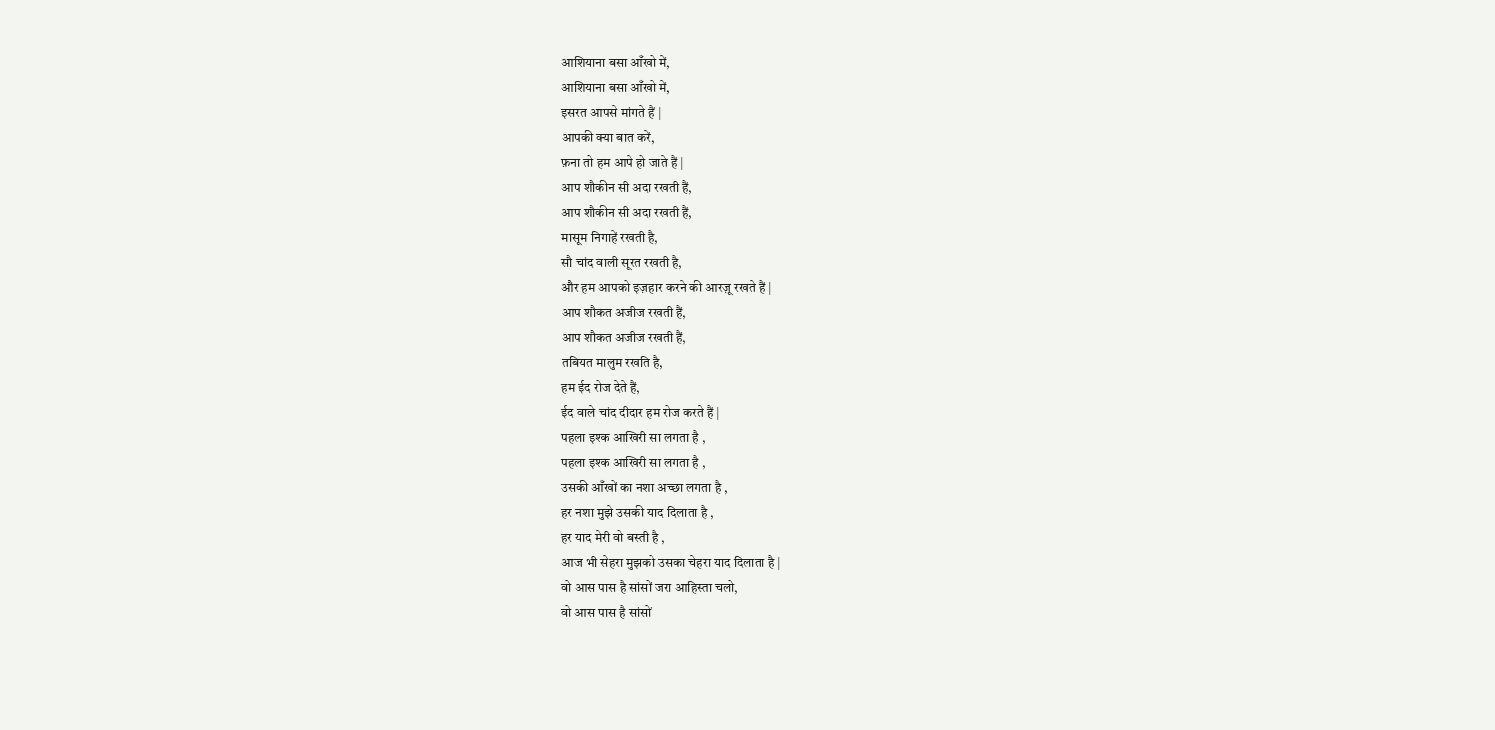आशियाना बसा आँखो में,
आशियाना बसा आँखो में,
इसरत आपसे मांगते हैं |
आपकी क्या बात करें,
फ़ना तो हम आपे हो जाते हैं |
आप शौकीन सी अदा रखती हैं,
आप शौकीन सी अदा रखती हैं,
मासूम निगाहें रखती है,
सौ चांद वाली सूरत रखती है,
और हम आपको इज़हार करने की आरज़ू रखते हैं |
आप शौकत अजीज रखती हैं,
आप शौकत अजीज रखती हैं,
तबियत मालुम रखति है,
हम ईद रोज देते हैं,
ईद वाले चांद दीदार हम रोज करते हैं |
पहला इश्क आखिरी सा लगता है ,
पहला इश्क आखिरी सा लगता है ,
उसकी आँखों का नशा अच्छा लगता है ,
हर नशा मुझे उसकी याद दिलाता है ,
हर याद मेरी वो बस्ती है ,
आज भी सेहरा मुझको उसका चेहरा याद दिलाता है |
वो आस पास है सांसों जरा आहिस्ता चलो,
वो आस पास है सांसों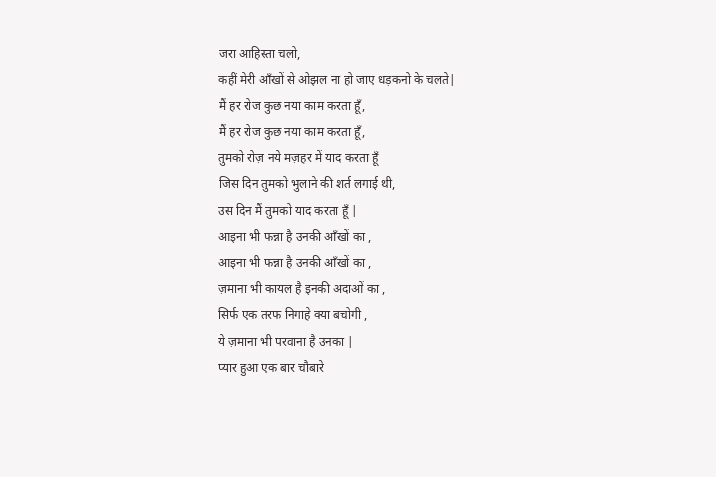जरा आहिस्ता चलो,
कहीं मेरी आँखों से ओझल ना हो जाए धड़कनो के चलते|
मैं हर रोज कुछ नया काम करता हूँ,
मैं हर रोज कुछ नया काम करता हूँ,
तुमको रोज़ नये मज़हर में याद करता हूँ
जिस दिन तुमको भुलाने की शर्त लगाई थी,
उस दिन मैं तुमको याद करता हूँ |
आइना भी फन्ना है उनकी आँखों का ,
आइना भी फन्ना है उनकी आँखों का ,
ज़माना भी कायल है इनकी अदाओं का ,
सिर्फ एक तरफ निगाहे क्या बचोगी ,
ये ज़माना भी परवाना है उनका |
प्यार हुआ एक बार चौबारे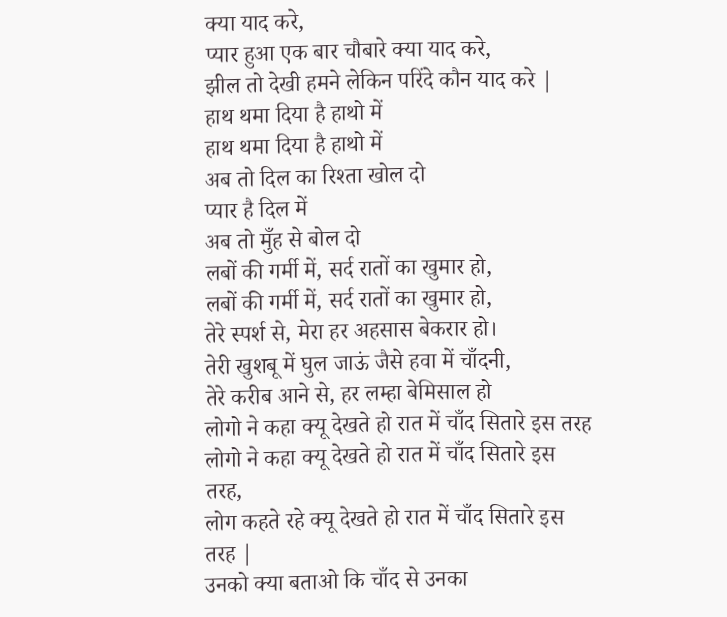क्या याद करे,
प्यार हुआ एक बार चौबारे क्या याद करे,
झील तो देखी हमने लेकिन परिंदे कौन याद करे |
हाथ थमा दिया है हाथो में
हाथ थमा दिया है हाथो में
अब तो दिल का रिश्ता खोल दो
प्यार है दिल में
अब तो मुँह से बोल दो
लबों की गर्मी में, सर्द रातों का खुमार हो,
लबों की गर्मी में, सर्द रातों का खुमार हो,
तेरे स्पर्श से, मेरा हर अहसास बेकरार हो।
तेरी खुशबू में घुल जाऊं जैसे हवा में चाँदनी,
तेरे करीब आने से, हर लम्हा बेमिसाल हो
लोगो ने कहा क्यू देखते हो रात में चाँद सितारे इस तरह
लोगो ने कहा क्यू देखते हो रात में चाँद सितारे इस तरह,
लोग कहते रहे क्यू देखते हो रात में चाँद सितारे इस तरह |
उनको क्या बताओ कि चाँद से उनका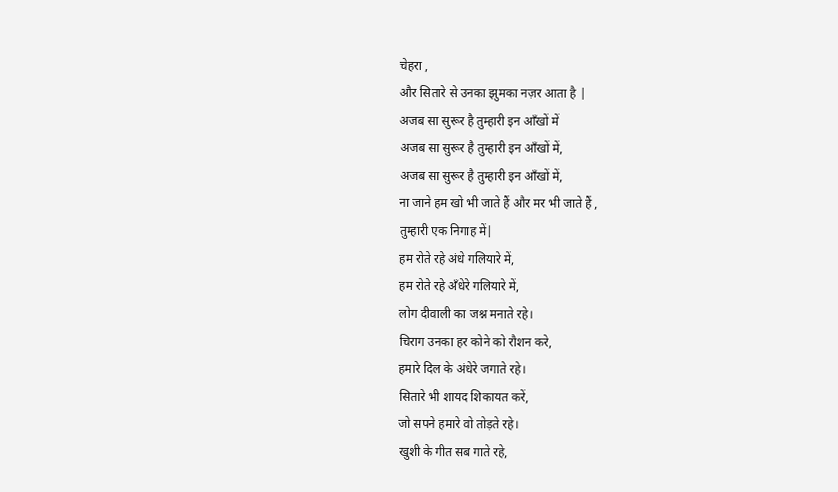चेहरा ,
और सितारे से उनका झुमका नज़र आता है |
अजब सा सुरूर है तुम्हारी इन आँखों में
अजब सा सुरूर है तुम्हारी इन आँखों में,
अजब सा सुरूर है तुम्हारी इन आँखों में,
ना जाने हम खो भी जाते हैं और मर भी जाते हैं ,
तुम्हारी एक निगाह में|
हम रोते रहे अंधे गलियारे में,
हम रोते रहे अँधेरे गलियारे में,
लोग दीवाली का जश्न मनाते रहे।
चिराग उनका हर कोने को रौशन करे,
हमारे दिल के अंधेरे जगाते रहे।
सितारे भी शायद शिकायत करें,
जो सपने हमारे वो तोड़ते रहे।
खुशी के गीत सब गाते रहे,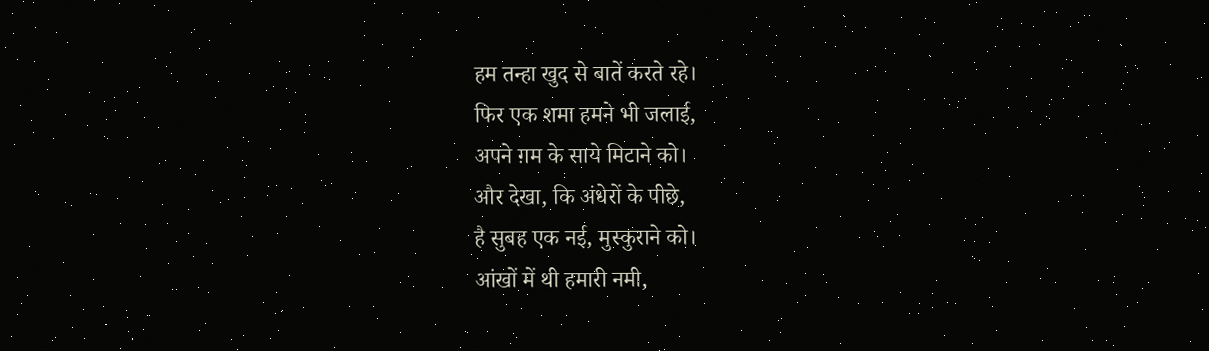हम तन्हा खुद से बातें करते रहे।
फिर एक शमा हमने भी जलाई,
अपने ग़म के साये मिटाने को।
और देखा, कि अंधेरों के पीछे,
है सुबह एक नई, मुस्कुराने को।
आंखों में थी हमारी नमी,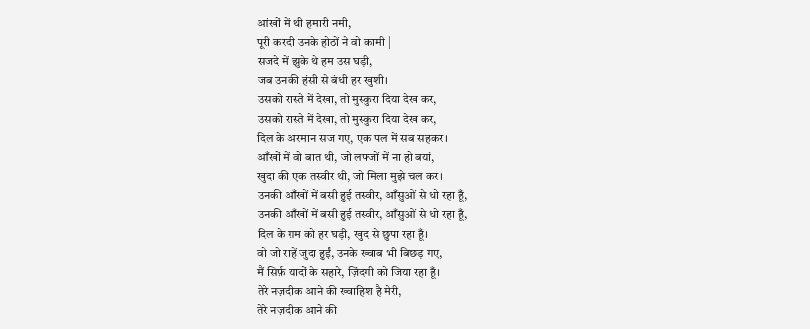आंखों में थी हमारी नमी,
पूरी करदी उनके होठों ने वो कामी |
सजदे में झुके थे हम उस घड़ी,
जब उनकी हंसी से बंधी हर खुशी।
उसको रास्ते में देखा, तो मुस्कुरा दिया देख कर,
उसको रास्ते में देखा, तो मुस्कुरा दिया देख कर,
दिल के अरमान सज गए, एक पल में सब सहकर।
आँखों में वो बात थी, जो लफ्जों में ना हो बयां,
खुदा की एक तस्वीर थी, जो मिला मुझे चल कर।
उनकी आँखों में बसी हुई तस्वीर, आँसुओं से धो रहा हूँ,
उनकी आँखों में बसी हुई तस्वीर, आँसुओं से धो रहा हूँ,
दिल के ग़म को हर घड़ी, खुद से छुपा रहा हूँ।
वो जो राहें जुदा हुईं, उनके ख्वाब भी बिछड़ गए,
मैं सिर्फ़ यादों के सहारे, ज़िंदगी को जिया रहा हूँ।
तेरे नज़दीक आने की ख्वाहिश है मेरी,
तेरे नज़दीक आने की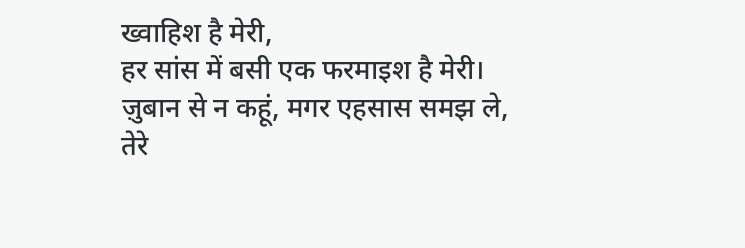ख्वाहिश है मेरी,
हर सांस में बसी एक फरमाइश है मेरी।
ज़ुबान से न कहूं, मगर एहसास समझ ले,
तेरे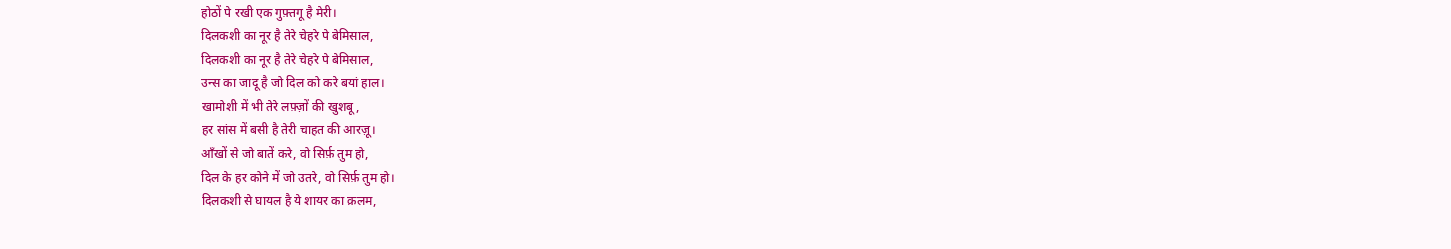होठों पे रखी एक गुफ़्तगू है मेरी।
दिलकशी का नूर है तेरे चेहरे पे बेमिसाल,
दिलकशी का नूर है तेरे चेहरे पे बेमिसाल,
उन्स का जादू है जो दिल को करे बयां हाल।
खामोशी में भी तेरे लफ़्ज़ों की खुशबू,
हर सांस में बसी है तेरी चाहत की आरज़ू।
आँखों से जो बातें करे, वो सिर्फ़ तुम हो,
दिल के हर कोने में जो उतरे, वो सिर्फ़ तुम हो।
दिलकशी से घायल है ये शायर का क़लम,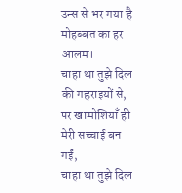उन्स से भर गया है मोहब्बत का हर आलम।
चाहा था तुझे दिल की गहराइयों से,
पर खामोशियाँ ही मेरी सच्चाई बन गईं,
चाहा था तुझे दिल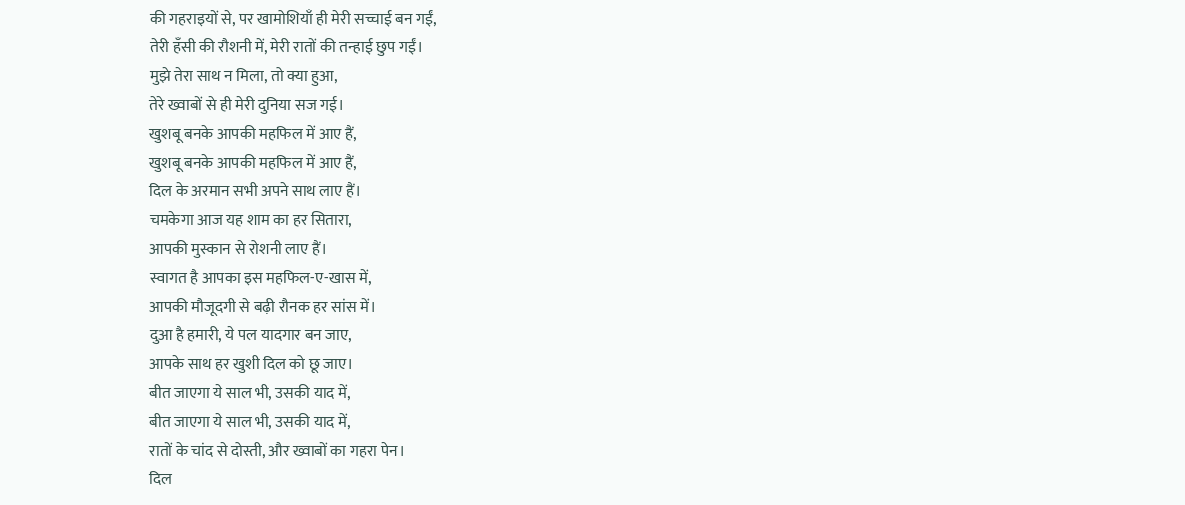की गहराइयों से, पर खामोशियाँ ही मेरी सच्चाई बन गईं,
तेरी हँसी की रौशनी में, मेरी रातों की तन्हाई छुप गईं।
मुझे तेरा साथ न मिला, तो क्या हुआ,
तेरे ख्वाबों से ही मेरी दुनिया सज गई।
खुशबू बनके आपकी महफिल में आए हैं,
खुशबू बनके आपकी महफिल में आए हैं,
दिल के अरमान सभी अपने साथ लाए हैं।
चमकेगा आज यह शाम का हर सितारा,
आपकी मुस्कान से रोशनी लाए हैं।
स्वागत है आपका इस महफिल-ए-खास में,
आपकी मौजूदगी से बढ़ी रौनक हर सांस में।
दुआ है हमारी, ये पल यादगार बन जाए,
आपके साथ हर खुशी दिल को छू जाए।
बीत जाएगा ये साल भी, उसकी याद में,
बीत जाएगा ये साल भी, उसकी याद में,
रातों के चांद से दोस्ती, और ख्वाबों का गहरा पेन।
दिल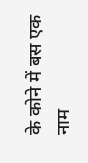के कोने में बस एक नाम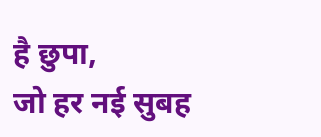है छुपा,
जो हर नई सुबह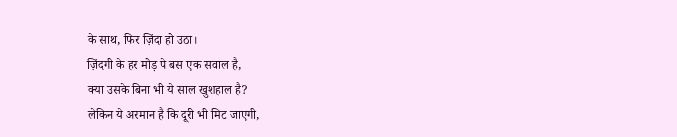के साथ, फिर ज़िंदा हो उठा।
ज़िंदगी के हर मोड़ पे बस एक सवाल है,
क्या उसके बिना भी ये साल खुशहाल है?
लेकिन ये अरमान है कि दूरी भी मिट जाएगी,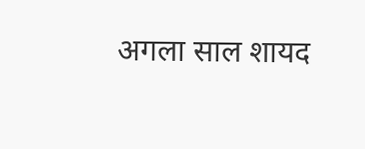अगला साल शायद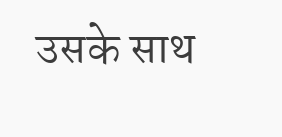उसके साथ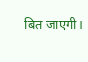बित जाएगी।